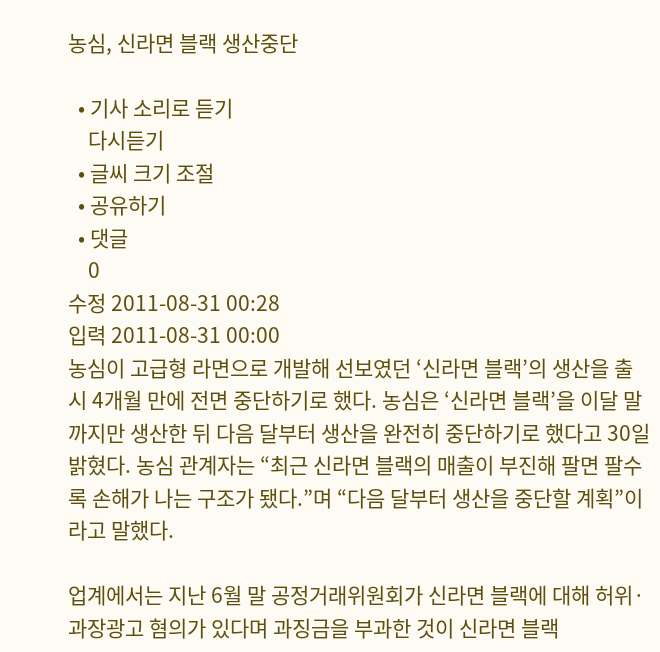농심, 신라면 블랙 생산중단

  • 기사 소리로 듣기
    다시듣기
  • 글씨 크기 조절
  • 공유하기
  • 댓글
    0
수정 2011-08-31 00:28
입력 2011-08-31 00:00
농심이 고급형 라면으로 개발해 선보였던 ‘신라면 블랙’의 생산을 출시 4개월 만에 전면 중단하기로 했다. 농심은 ‘신라면 블랙’을 이달 말까지만 생산한 뒤 다음 달부터 생산을 완전히 중단하기로 했다고 30일 밝혔다. 농심 관계자는 “최근 신라면 블랙의 매출이 부진해 팔면 팔수록 손해가 나는 구조가 됐다.”며 “다음 달부터 생산을 중단할 계획”이라고 말했다.

업계에서는 지난 6월 말 공정거래위원회가 신라면 블랙에 대해 허위·과장광고 혐의가 있다며 과징금을 부과한 것이 신라면 블랙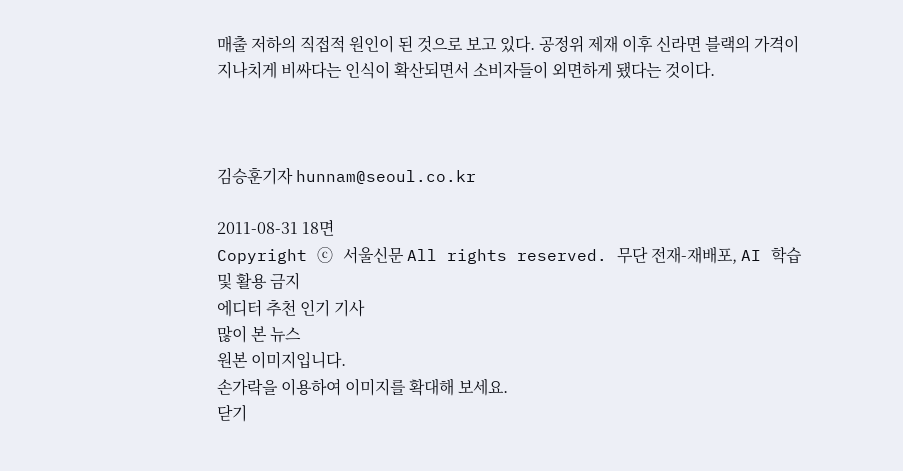매출 저하의 직접적 원인이 된 것으로 보고 있다. 공정위 제재 이후 신라면 블랙의 가격이 지나치게 비싸다는 인식이 확산되면서 소비자들이 외면하게 됐다는 것이다.



김승훈기자 hunnam@seoul.co.kr

2011-08-31 18면
Copyright ⓒ 서울신문 All rights reserved. 무단 전재-재배포, AI 학습 및 활용 금지
에디터 추천 인기 기사
많이 본 뉴스
원본 이미지입니다.
손가락을 이용하여 이미지를 확대해 보세요.
닫기